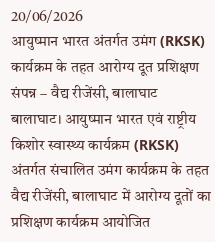20/06/2026
आयुष्मान भारत अंतर्गत उमंग (RKSK) कार्यक्रम के तहत आरोग्य दूत प्रशिक्षण संपन्न – वैद्य रीजेंसी, बालाघाट
बालाघाट। आयुष्मान भारत एवं राष्ट्रीय किशोर स्वास्थ्य कार्यक्रम (RKSK) अंतर्गत संचालित उमंग कार्यक्रम के तहत वैद्य रीजेंसी, बालाघाट में आरोग्य दूतों का प्रशिक्षण कार्यक्रम आयोजित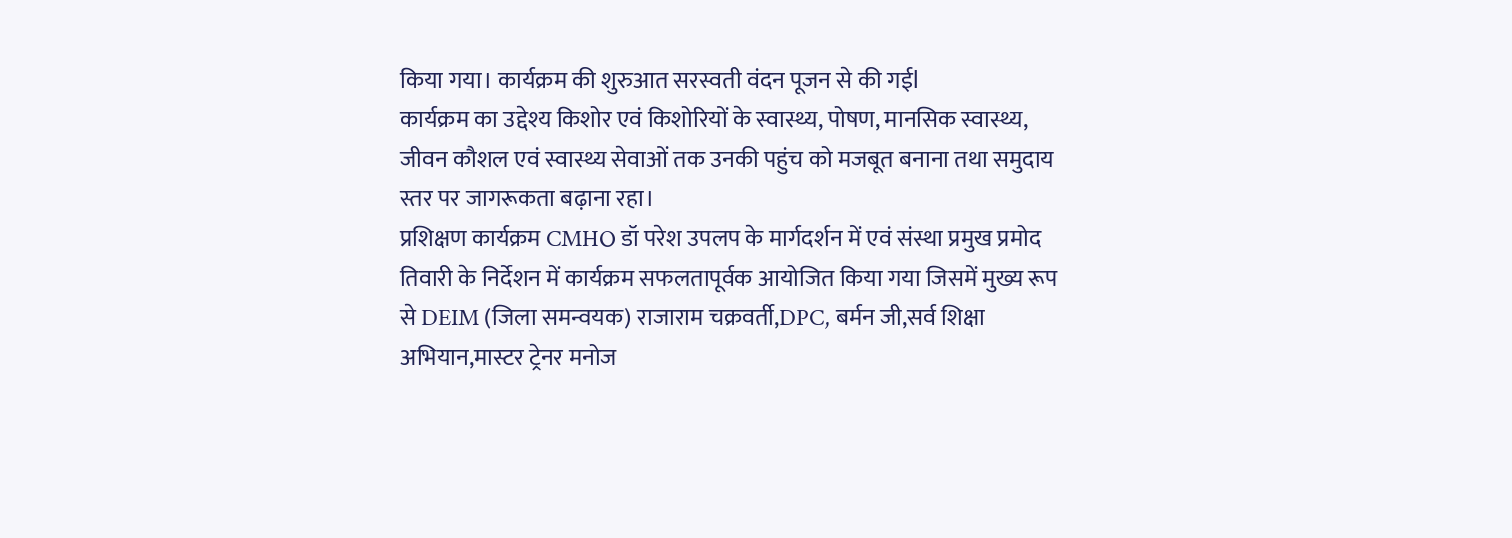किया गया। कार्यक्रम की शुरुआत सरस्वती वंदन पूजन से की गईl
कार्यक्रम का उद्देश्य किशोर एवं किशोरियों के स्वास्थ्य, पोषण, मानसिक स्वास्थ्य, जीवन कौशल एवं स्वास्थ्य सेवाओं तक उनकी पहुंच को मजबूत बनाना तथा समुदाय स्तर पर जागरूकता बढ़ाना रहा।
प्रशिक्षण कार्यक्रम CMHO डॉ परेश उपलप के मार्गदर्शन में एवं संस्था प्रमुख प्रमोद तिवारी के निर्देशन में कार्यक्रम सफलतापूर्वक आयोजित किया गया जिसमें मुख्य रूप से DEIM (जिला समन्वयक) राजाराम चक्रवर्ती,DPC, बर्मन जी,सर्व शिक्षा अभियान,मास्टर ट्रेनर मनोज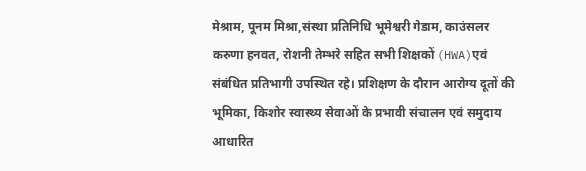मेश्राम, पूनम मिश्रा,संस्था प्रतिनिधि भूमेश्वरी गेडाम, काउंसलर करुणा हनवत, रोशनी तेम्भरे सहित सभी शिक्षकों (HWA)एवं संबंधित प्रतिभागी उपस्थित रहे। प्रशिक्षण के दौरान आरोग्य दूतों की भूमिका, किशोर स्वास्थ्य सेवाओं के प्रभावी संचालन एवं समुदाय आधारित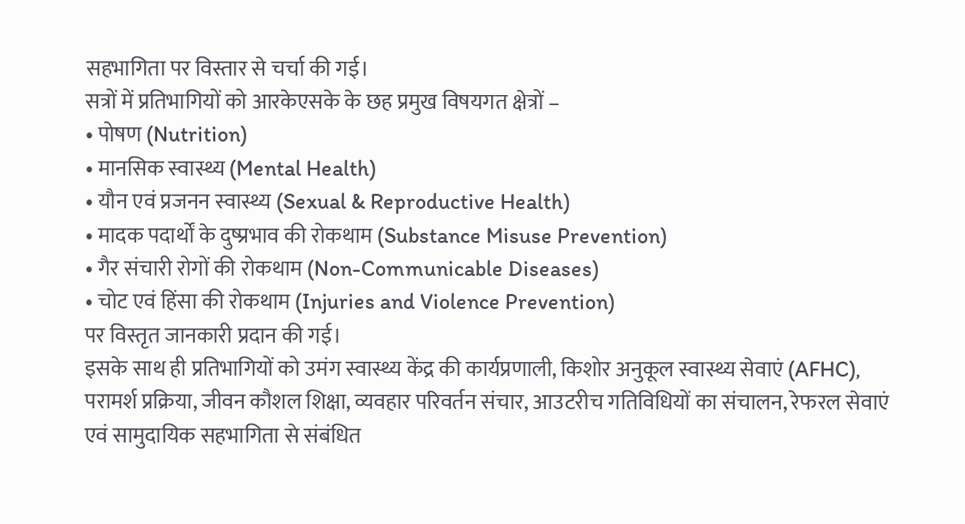सहभागिता पर विस्तार से चर्चा की गई।
सत्रों में प्रतिभागियों को आरकेएसके के छह प्रमुख विषयगत क्षेत्रों –
• पोषण (Nutrition)
• मानसिक स्वास्थ्य (Mental Health)
• यौन एवं प्रजनन स्वास्थ्य (Sexual & Reproductive Health)
• मादक पदार्थों के दुष्प्रभाव की रोकथाम (Substance Misuse Prevention)
• गैर संचारी रोगों की रोकथाम (Non-Communicable Diseases)
• चोट एवं हिंसा की रोकथाम (Injuries and Violence Prevention)
पर विस्तृत जानकारी प्रदान की गई।
इसके साथ ही प्रतिभागियों को उमंग स्वास्थ्य केंद्र की कार्यप्रणाली, किशोर अनुकूल स्वास्थ्य सेवाएं (AFHC), परामर्श प्रक्रिया, जीवन कौशल शिक्षा, व्यवहार परिवर्तन संचार, आउटरीच गतिविधियों का संचालन, रेफरल सेवाएं एवं सामुदायिक सहभागिता से संबंधित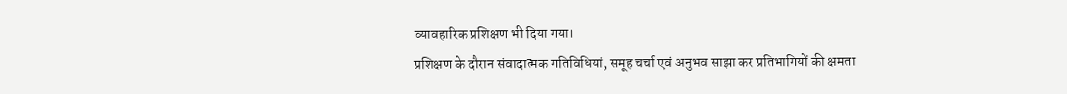व्यावहारिक प्रशिक्षण भी दिया गया।
प्रशिक्षण के दौरान संवादात्मक गतिविधियां, समूह चर्चा एवं अनुभव साझा कर प्रतिभागियों की क्षमता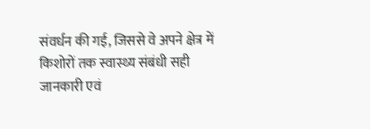संवर्धन की गई, जिससे वे अपने क्षेत्र में किशोरों तक स्वास्थ्य संबंधी सही जानकारी एवं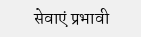सेवाएं प्रभावी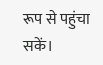रूप से पहुंचा सकें।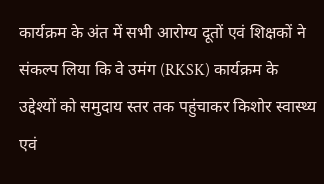कार्यक्रम के अंत में सभी आरोग्य दूतों एवं शिक्षकों ने संकल्प लिया कि वे उमंग (RKSK) कार्यक्रम के उद्देश्यों को समुदाय स्तर तक पहुंचाकर किशोर स्वास्थ्य एवं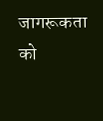जागरूकता को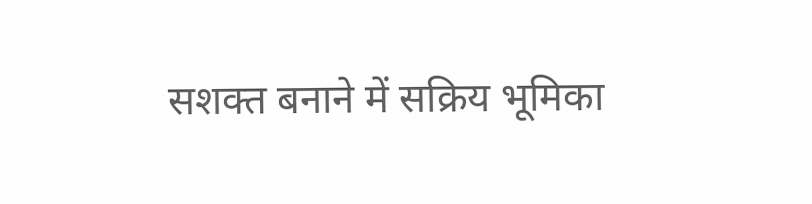सशक्त बनाने में सक्रिय भूमिका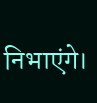निभाएंगे।